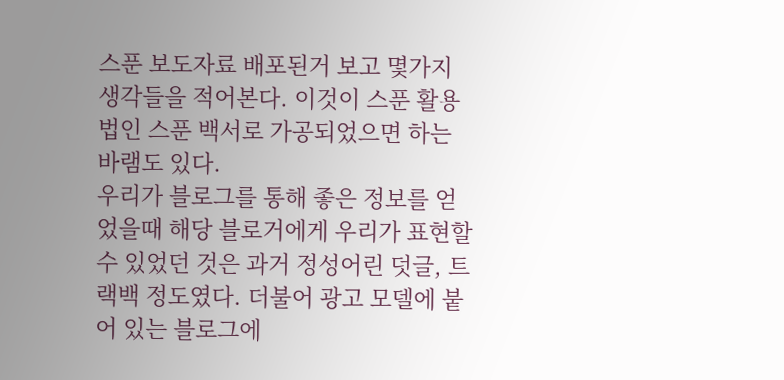스푼 보도자료 배포된거 보고 몇가지 생각들을 적어본다. 이것이 스푼 활용법인 스푼 백서로 가공되었으면 하는 바램도 있다.
우리가 블로그를 통해 좋은 정보를 얻었을때 해당 블로거에게 우리가 표현할 수 있었던 것은 과거 정성어린 덧글, 트랙백 정도였다. 더불어 광고 모델에 붙어 있는 블로그에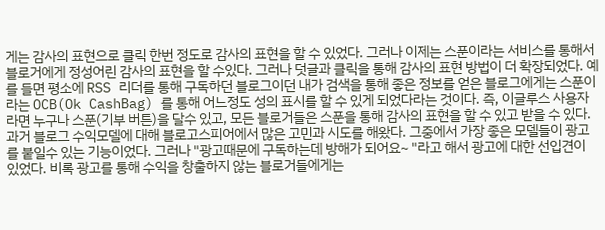게는 감사의 표현으로 클릭 한번 정도로 감사의 표현을 할 수 있었다. 그러나 이제는 스푼이라는 서비스를 통해서 블로거에게 정성어린 감사의 표현을 할 수있다. 그러나 덧글과 클릭을 통해 감사의 표현 방법이 더 확장되었다. 예를 들면 평소에 RSS 리더를 통해 구독하던 블로그이던 내가 검색을 통해 좋은 정보를 얻은 블로그에게는 스푼이라는 OCB(Ok CashBag) 를 통해 어느정도 성의 표시를 할 수 있게 되었다라는 것이다. 즉, 이글루스 사용자라면 누구나 스푼(기부 버튼)을 달수 있고, 모든 블로거들은 스푼을 통해 감사의 표현을 할 수 있고 받을 수 있다.
과거 블로그 수익모델에 대해 블로고스피어에서 많은 고민과 시도를 해왔다. 그중에서 가장 좋은 모델들이 광고를 붙일수 있는 기능이었다. 그러나 "광고때문에 구독하는데 방해가 되어요~ "라고 해서 광고에 대한 선입견이 있었다. 비록 광고를 통해 수익을 창출하지 않는 블로거들에게는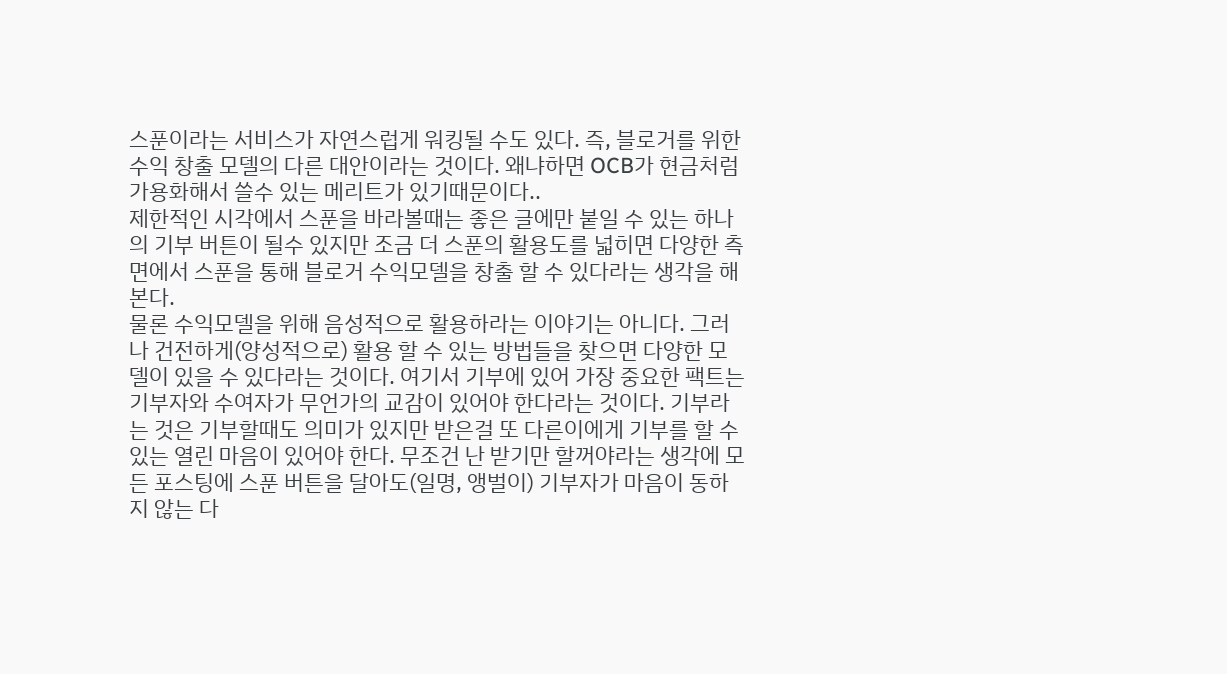스푼이라는 서비스가 자연스럽게 워킹될 수도 있다. 즉, 블로거를 위한 수익 창출 모델의 다른 대안이라는 것이다. 왜냐하면 OCB가 현금처럼 가용화해서 쓸수 있는 메리트가 있기때문이다..
제한적인 시각에서 스푼을 바라볼때는 좋은 글에만 붙일 수 있는 하나의 기부 버튼이 될수 있지만 조금 더 스푼의 활용도를 넓히면 다양한 측면에서 스푼을 통해 블로거 수익모델을 창출 할 수 있다라는 생각을 해본다.
물론 수익모델을 위해 음성적으로 활용하라는 이야기는 아니다. 그러나 건전하게(양성적으로) 활용 할 수 있는 방법들을 찾으면 다양한 모델이 있을 수 있다라는 것이다. 여기서 기부에 있어 가장 중요한 팩트는 기부자와 수여자가 무언가의 교감이 있어야 한다라는 것이다. 기부라는 것은 기부할때도 의미가 있지만 받은걸 또 다른이에게 기부를 할 수 있는 열린 마음이 있어야 한다. 무조건 난 받기만 할꺼야라는 생각에 모든 포스팅에 스푼 버튼을 달아도(일명, 앵벌이) 기부자가 마음이 동하지 않는 다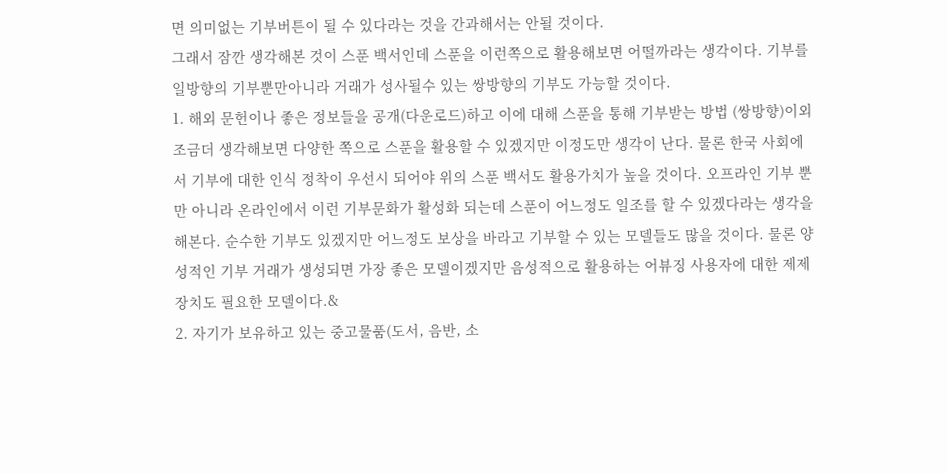면 의미없는 기부버튼이 될 수 있다라는 것을 간과해서는 안될 것이다.
그래서 잠깐 생각해본 것이 스푼 백서인데 스푼을 이런쪽으로 활용해보면 어떨까라는 생각이다. 기부를 일방향의 기부뿐만아니라 거래가 성사될수 있는 쌍방향의 기부도 가능할 것이다.
1. 해외 문헌이나 좋은 정보들을 공개(다운로드)하고 이에 대해 스푼을 통해 기부받는 방법 (쌍방향)이외 조금더 생각해보면 다양한 쪽으로 스푼을 활용할 수 있겠지만 이정도만 생각이 난다. 물론 한국 사회에서 기부에 대한 인식 정착이 우선시 되어야 위의 스푼 백서도 활용가치가 높을 것이다. 오프라인 기부 뿐만 아니라 온라인에서 이런 기부문화가 활성화 되는데 스푼이 어느정도 일조를 할 수 있겠다라는 생각을 해본다. 순수한 기부도 있겠지만 어느정도 보상을 바라고 기부할 수 있는 모델들도 많을 것이다. 물론 양성적인 기부 거래가 생성되면 가장 좋은 모델이겠지만 음성적으로 활용하는 어뷰징 사용자에 대한 제제 장치도 필요한 모델이다.&
2. 자기가 보유하고 있는 중고물품(도서, 음반, 소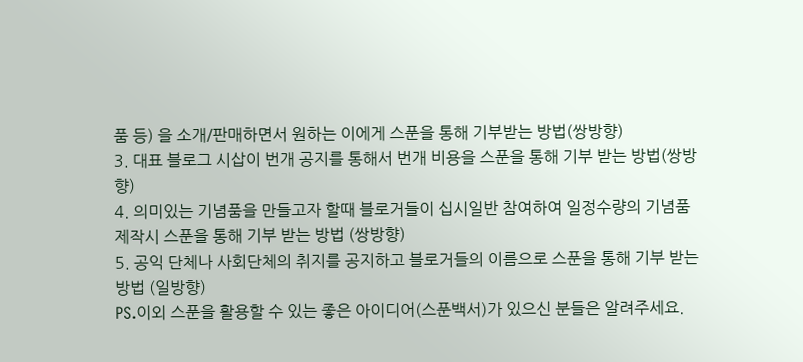품 등) 을 소개/판매하면서 원하는 이에게 스푼을 통해 기부받는 방법(쌍방향)
3. 대표 블로그 시삽이 번개 공지를 통해서 번개 비용을 스푼을 통해 기부 받는 방법(쌍방향)
4. 의미있는 기념품을 만들고자 할때 블로거들이 십시일반 참여하여 일정수량의 기념품 제작시 스푼을 통해 기부 받는 방법 (쌍방향)
5. 공익 단체나 사회단체의 취지를 공지하고 블로거들의 이름으로 스푼을 통해 기부 받는 방법 (일방향)
PS.이외 스푼을 활용할 수 있는 좋은 아이디어(스푼백서)가 있으신 분들은 알려주세요.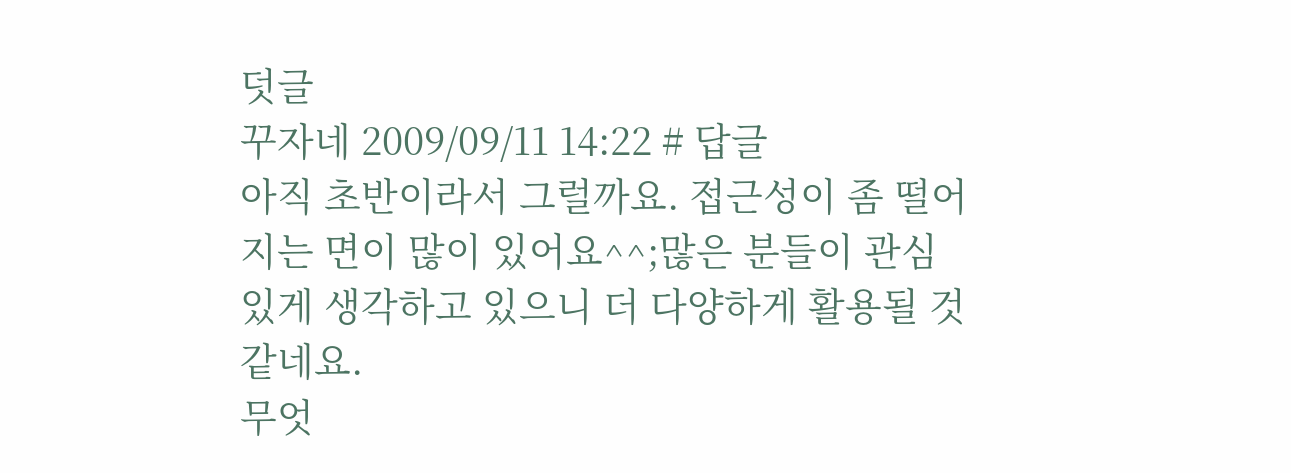덧글
꾸자네 2009/09/11 14:22 # 답글
아직 초반이라서 그럴까요. 접근성이 좀 떨어지는 면이 많이 있어요^^;많은 분들이 관심 있게 생각하고 있으니 더 다양하게 활용될 것 같네요.
무엇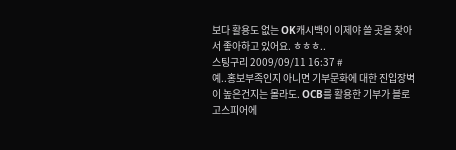보다 활용도 없는 OK캐시백이 이제야 쓸 곳을 찾아서 좋아하고 있어요. ㅎㅎㅎ..
스팅구리 2009/09/11 16:37 #
예..홍보부족인지 아니면 기부문화에 대한 진입장벽이 높은건지는 몰라도. OCB를 활용한 기부가 블로고스피어에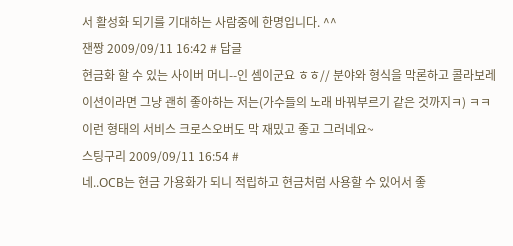서 활성화 되기를 기대하는 사람중에 한명입니다. ^^
잰짱 2009/09/11 16:42 # 답글
현금화 할 수 있는 사이버 머니--인 셈이군요 ㅎㅎ// 분야와 형식을 막론하고 콜라보레이션이라면 그냥 괜히 좋아하는 저는(가수들의 노래 바꿔부르기 같은 것까지ㅋ) ㅋㅋ 이런 형태의 서비스 크로스오버도 막 재밌고 좋고 그러네요~
스팅구리 2009/09/11 16:54 #
네..OCB는 현금 가용화가 되니 적립하고 현금처럼 사용할 수 있어서 좋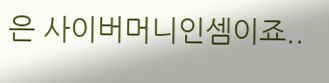은 사이버머니인셈이죠..